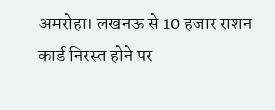अमरोहा। लखनऊ से 10 हजार राशन कार्ड निरस्त होने पर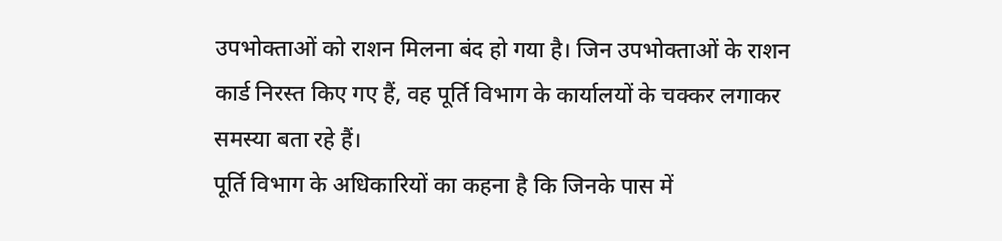उपभोक्ताओं को राशन मिलना बंद हो गया है। जिन उपभोक्ताओं के राशन कार्ड निरस्त किए गए हैं, वह पूर्ति विभाग के कार्यालयों के चक्कर लगाकर समस्या बता रहे हैं।
पूर्ति विभाग के अधिकारियों का कहना है कि जिनके पास में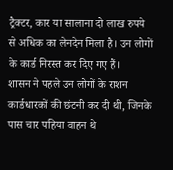ट्रैक्टर, कार या सालाना दो लाख रुपये से अधिक का लेनदेन मिला है। उन लोगों के कार्ड निरस्त कर दिए गए हैं।
शासन ने पहले उन लोगों के राशन कार्डधारकों की छंटनी कर दी थी, जिनके पास चार पहिया वाहन थे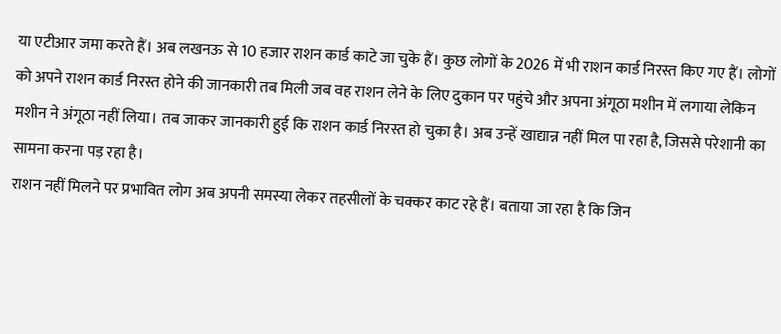या एटीआर जमा करते हैं। अब लखनऊ से 10 हजार राशन कार्ड काटे जा चुके हैं। कुछ लोगों के 2026 में भी राशन कार्ड निरस्त किए गए हैं। लोगों को अपने राशन कार्ड निरस्त होने की जानकारी तब मिली जब वह राशन लेने के लिए दुकान पर पहुंचे और अपना अंगूठा मशीन में लगाया लेकिन मशीन ने अंगूठा नहीं लिया। तब जाकर जानकारी हुई कि राशन कार्ड निरस्त हो चुका है। अब उन्हें खाद्यान्न नहीं मिल पा रहा है, जिससे परेशानी का सामना करना पड़ रहा है।
राशन नहीं मिलने पर प्रभावित लोग अब अपनी समस्या लेकर तहसीलों के चक्कर काट रहे हैं। बताया जा रहा है कि जिन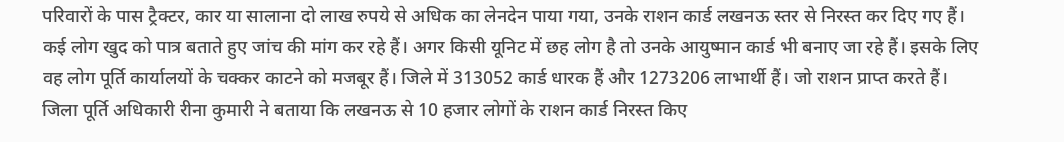परिवारों के पास ट्रैक्टर, कार या सालाना दो लाख रुपये से अधिक का लेनदेन पाया गया, उनके राशन कार्ड लखनऊ स्तर से निरस्त कर दिए गए हैं। कई लोग खुद को पात्र बताते हुए जांच की मांग कर रहे हैं। अगर किसी यूनिट में छह लोग है तो उनके आयुष्मान कार्ड भी बनाए जा रहे हैं। इसके लिए वह लोग पूर्ति कार्यालयों के चक्कर काटने को मजबूर हैं। जिले में 313052 कार्ड धारक हैं और 1273206 लाभार्थी हैं। जो राशन प्राप्त करते हैं। जिला पूर्ति अधिकारी रीना कुमारी ने बताया कि लखनऊ से 10 हजार लोगों के राशन कार्ड निरस्त किए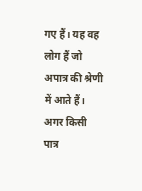गए हैं। यह वह लोग हैं जो अपात्र की श्रेणी में आते हैं। अगर किसी पात्र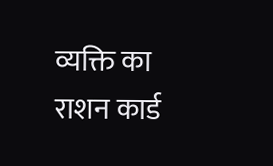व्यक्ति का राशन कार्ड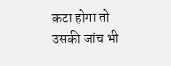कटा होगा तो उसकी जांच भी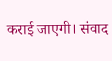कराई जाएगी। संवाद